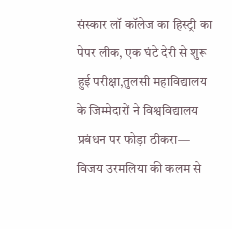संस्कार लॉ कॉलेज का हिस्ट्री का पेपर लीक, एक घंटे देरी से शुरू हुई परीक्षा,तुलसी महाविद्यालय के जिम्मेदारों ने विश्वविद्यालय प्रबंधन पर फोड़ा ठीकरा— विजय उरमलिया की कलम से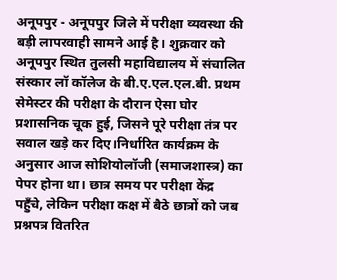अनूपपुर - अनूपपुर जिले में परीक्षा व्यवस्था की बड़ी लापरवाही सामने आई है। शुक्रवार को अनूपपुर स्थित तुलसी महाविद्यालय में संचालित संस्कार लॉ कॉलेज के बी.ए.एल.एल.बी. प्रथम सेमेस्टर की परीक्षा के दौरान ऐसा घोर प्रशासनिक चूक हुई, जिसने पूरे परीक्षा तंत्र पर सवाल खड़े कर दिए।निर्धारित कार्यक्रम के अनुसार आज सोशियोलॉजी (समाजशास्त्र) का पेपर होना था। छात्र समय पर परीक्षा केंद्र पहुँचे, लेकिन परीक्षा कक्ष में बैठे छात्रों को जब प्रश्नपत्र वितरित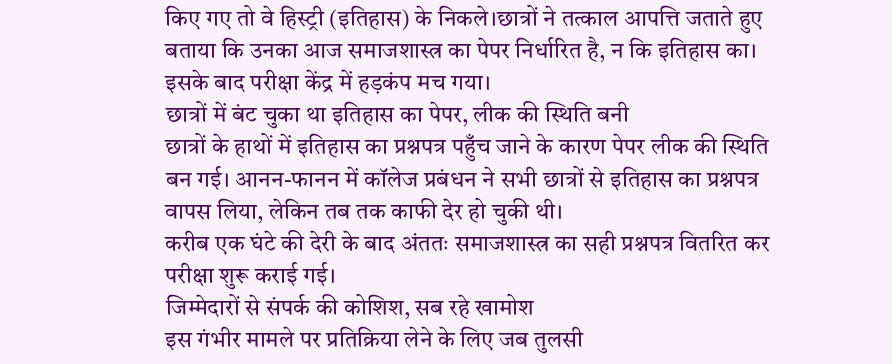किए गए तो वे हिस्ट्री (इतिहास) के निकले।छात्रों ने तत्काल आपत्ति जताते हुए बताया कि उनका आज समाजशास्त्र का पेपर निर्धारित है, न कि इतिहास का। इसके बाद परीक्षा केंद्र में हड़कंप मच गया।
छात्रों में बंट चुका था इतिहास का पेपर, लीक की स्थिति बनी
छात्रों के हाथों में इतिहास का प्रश्नपत्र पहुँच जाने के कारण पेपर लीक की स्थिति बन गई। आनन-फानन में कॉलेज प्रबंधन ने सभी छात्रों से इतिहास का प्रश्नपत्र वापस लिया, लेकिन तब तक काफी देर हो चुकी थी।
करीब एक घंटे की देरी के बाद अंततः समाजशास्त्र का सही प्रश्नपत्र वितरित कर परीक्षा शुरू कराई गई।
जिम्मेदारों से संपर्क की कोशिश, सब रहे खामोश
इस गंभीर मामले पर प्रतिक्रिया लेने के लिए जब तुलसी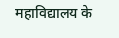महाविद्यालय के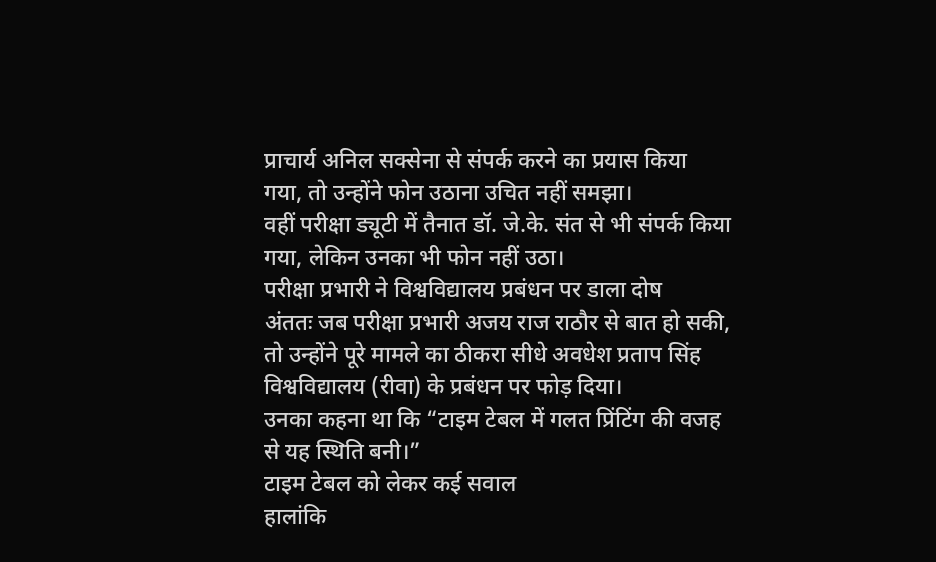प्राचार्य अनिल सक्सेना से संपर्क करने का प्रयास किया गया, तो उन्होंने फोन उठाना उचित नहीं समझा।
वहीं परीक्षा ड्यूटी में तैनात डॉ. जे.के. संत से भी संपर्क किया गया, लेकिन उनका भी फोन नहीं उठा।
परीक्षा प्रभारी ने विश्वविद्यालय प्रबंधन पर डाला दोष
अंततः जब परीक्षा प्रभारी अजय राज राठौर से बात हो सकी, तो उन्होंने पूरे मामले का ठीकरा सीधे अवधेश प्रताप सिंह विश्वविद्यालय (रीवा) के प्रबंधन पर फोड़ दिया।
उनका कहना था कि “टाइम टेबल में गलत प्रिंटिंग की वजह से यह स्थिति बनी।”
टाइम टेबल को लेकर कई सवाल
हालांकि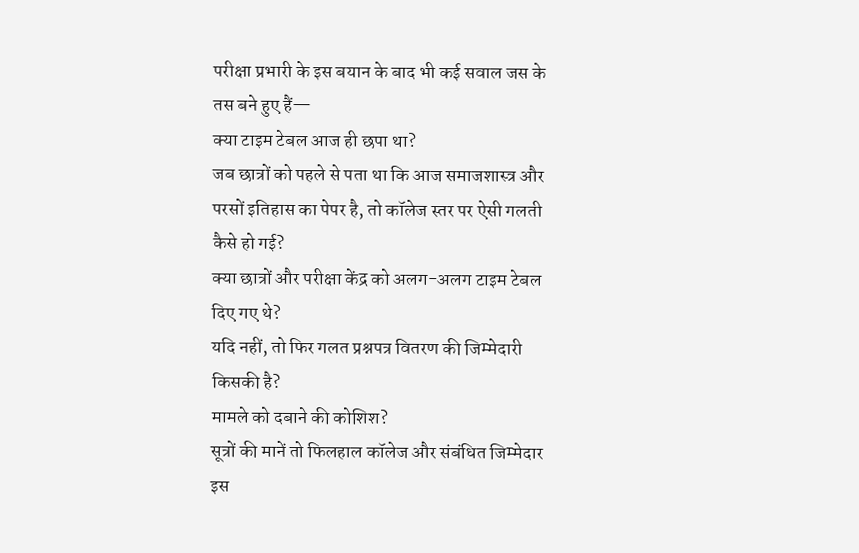परीक्षा प्रभारी के इस बयान के बाद भी कई सवाल जस के तस बने हुए हैं—
क्या टाइम टेबल आज ही छपा था?
जब छात्रों को पहले से पता था कि आज समाजशास्त्र और परसों इतिहास का पेपर है, तो कॉलेज स्तर पर ऐसी गलती कैसे हो गई?
क्या छात्रों और परीक्षा केंद्र को अलग-अलग टाइम टेबल दिए गए थे?
यदि नहीं, तो फिर गलत प्रश्नपत्र वितरण की जिम्मेदारी किसकी है?
मामले को दबाने की कोशिश?
सूत्रों की मानें तो फिलहाल कॉलेज और संबंधित जिम्मेदार इस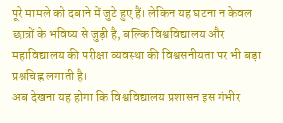पूरे मामले को दबाने में जुटे हुए हैं। लेकिन यह घटना न केवल छात्रों के भविष्य से जुड़ी है, बल्कि विश्वविद्यालय और महाविद्यालय की परीक्षा व्यवस्था की विश्वसनीयता पर भी बड़ा प्रश्नचिह्न लगाती है।
अब देखना यह होगा कि विश्वविद्यालय प्रशासन इस गंभीर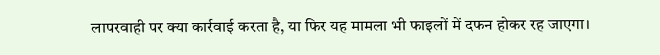लापरवाही पर क्या कार्रवाई करता है, या फिर यह मामला भी फाइलों में दफन होकर रह जाएगा।